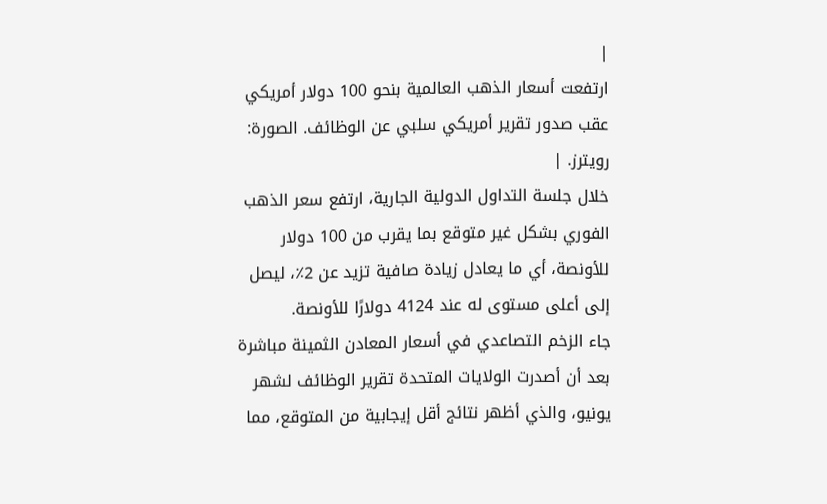|
ارتفعت أسعار الذهب العالمية بنحو 100 دولار أمريكي عقب صدور تقرير أمريكي سلبي عن الوظائف. الصورة: رويترز. |
خلال جلسة التداول الدولية الجارية، ارتفع سعر الذهب الفوري بشكل غير متوقع بما يقرب من 100 دولار للأونصة، أي ما يعادل زيادة صافية تزيد عن 2٪، ليصل إلى أعلى مستوى له عند 4124 دولارًا للأونصة.
جاء الزخم التصاعدي في أسعار المعادن الثمينة مباشرة بعد أن أصدرت الولايات المتحدة تقرير الوظائف لشهر يونيو، والذي أظهر نتائج أقل إيجابية من المتوقع، مما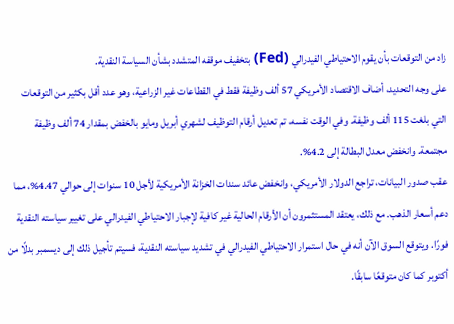زاد من التوقعات بأن يقوم الاحتياطي الفيدرالي (Fed) بتخفيف موقفه المتشدد بشأن السياسة النقدية.
على وجه التحديد، أضاف الاقتصاد الأمريكي 57 ألف وظيفة فقط في القطاعات غير الزراعية، وهو عدد أقل بكثير من التوقعات التي بلغت 115 ألف وظيفة. وفي الوقت نفسه، تم تعديل أرقام التوظيف لشهري أبريل ومايو بالخفض بمقدار 74 ألف وظيفة مجتمعة. وانخفض معدل البطالة إلى 4.2%.
عقب صدور البيانات، تراجع الدولار الأمريكي، وانخفض عائد سندات الخزانة الأمريكية لأجل 10 سنوات إلى حوالي 4.47%، مما دعم أسعار الذهب. مع ذلك، يعتقد المستثمرون أن الأرقام الحالية غير كافية لإجبار الاحتياطي الفيدرالي على تغيير سياسته النقدية فورًا. ويتوقع السوق الآن أنه في حال استمرار الاحتياطي الفيدرالي في تشديد سياسته النقدية، فسيتم تأجيل ذلك إلى ديسمبر بدلًا من أكتوبر كما كان متوقعًا سابقًا.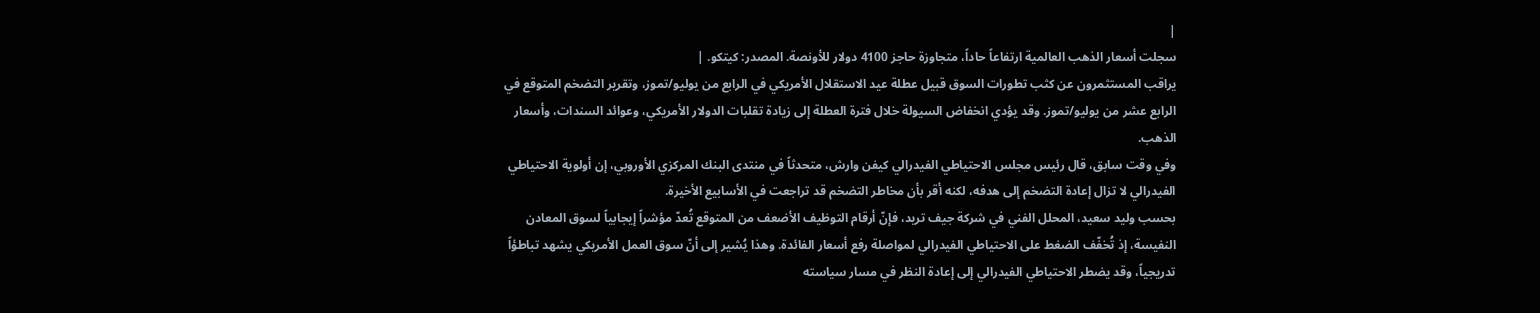|
سجلت أسعار الذهب العالمية ارتفاعاً حاداً، متجاوزة حاجز 4100 دولار للأونصة. المصدر: كيتكو. |
يراقب المستثمرون عن كثب تطورات السوق قبيل عطلة عيد الاستقلال الأمريكي في الرابع من يوليو/تموز، وتقرير التضخم المتوقع في الرابع عشر من يوليو/تموز. وقد يؤدي انخفاض السيولة خلال فترة العطلة إلى زيادة تقلبات الدولار الأمريكي، وعوائد السندات، وأسعار الذهب.
وفي وقت سابق، قال رئيس مجلس الاحتياطي الفيدرالي كيفن وارش، متحدثاً في منتدى البنك المركزي الأوروبي، إن أولوية الاحتياطي الفيدرالي لا تزال إعادة التضخم إلى هدفه، لكنه أقر بأن مخاطر التضخم قد تراجعت في الأسابيع الأخيرة.
بحسب وليد سعيد، المحلل الفني في شركة جيف تريد، فإنّ أرقام التوظيف الأضعف من المتوقع تُعدّ مؤشراً إيجابياً لسوق المعادن النفيسة، إذ تُخفّف الضغط على الاحتياطي الفيدرالي لمواصلة رفع أسعار الفائدة. وهذا يُشير إلى أنّ سوق العمل الأمريكي يشهد تباطؤاً تدريجياً، وقد يضطر الاحتياطي الفيدرالي إلى إعادة النظر في مسار سياسته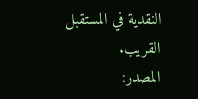النقدية في المستقبل القريب.
المصدر: